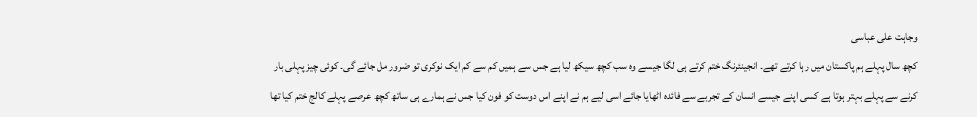وجاہت علی عباسی
کچھ سال پہلے ہم پاکستان میں رہا کرتے تھے۔ انجینئرنگ ختم کرتے ہی لگا جیسے وہ سب کچھ سیکھ لیا ہے جس سے ہمیں کم سے کم ایک نوکری تو ضرور مل جائے گی۔ کوئی چیز پہلی بار کرنے سے پہلے بہتر ہوتا ہے کسی اپنے جیسے انسان کے تجربے سے فائدہ اٹھایا جائے اسی لیے ہم نے اپنے اس دوست کو فون کیا جس نے ہمارے ہی ساتھ کچھ عرصے پہلے کالج ختم کیا تھا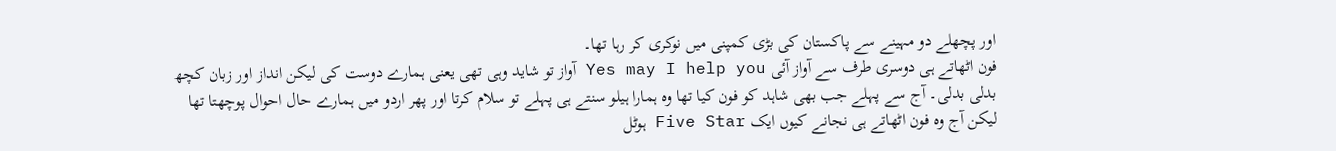اور پچھلے دو مہینے سے پاکستان کی بڑی کمپنی میں نوکری کر رہا تھا۔
فون اٹھاتے ہی دوسری طرف سے آواز آئی Yes may I help you آواز تو شاید وہی تھی یعنی ہمارے دوست کی لیکن انداز اور زبان کچھ بدلی بدلی۔ آج سے پہلے جب بھی شاہد کو فون کیا تھا وہ ہمارا ہیلو سنتے ہی پہلے تو سلام کرتا اور پھر اردو میں ہمارے حال احوال پوچھتا تھا لیکن آج وہ فون اٹھاتے ہی نجانے کیوں ایک Five Star ہوٹل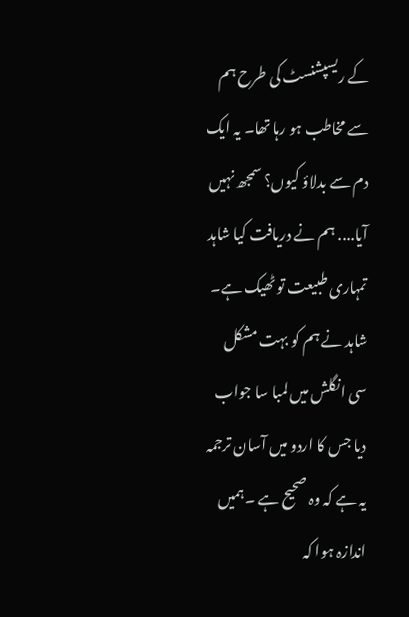کے ریسپشنسٹ کی طرح ہم سے مخاطب ہو رہا تھا۔ یہ ایک دم سے بدلاؤ کیوں؟ سمجھ نہیں آیا.... ہم نے دریافت کیا شاہد تمہاری طبیعت تو ٹھیک ہے۔ شاہد نے ہم کو بہت مشکل سی انگلش میں لمبا سا جواب دیا جس کا اردو میں آسان ترجمہ یہ ہے کہ وہ صحیح ہے ۔ہمیں اندازہ ہوا کہ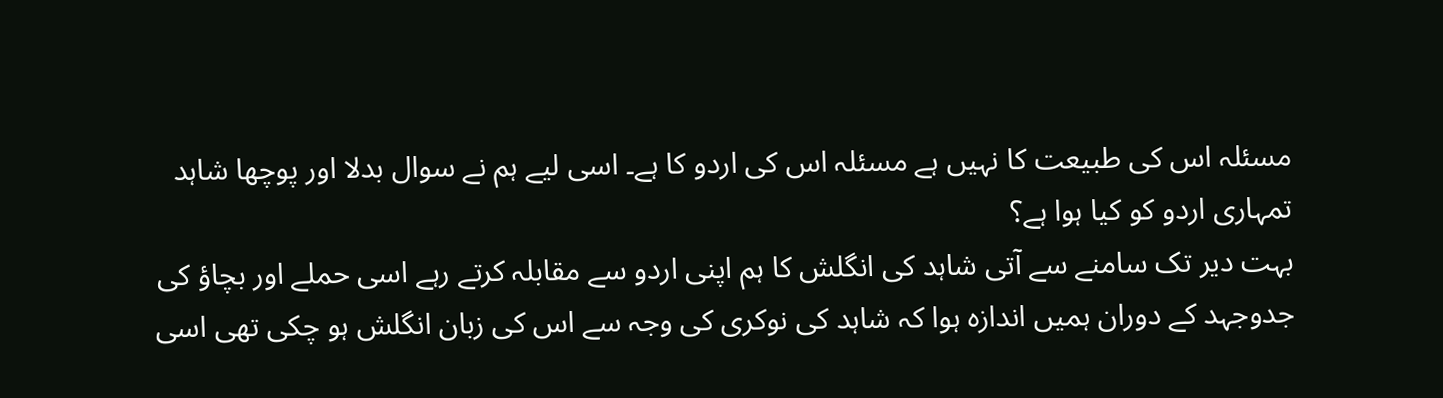مسئلہ اس کی طبیعت کا نہیں ہے مسئلہ اس کی اردو کا ہے۔ اسی لیے ہم نے سوال بدلا اور پوچھا شاہد تمہاری اردو کو کیا ہوا ہے؟
بہت دیر تک سامنے سے آتی شاہد کی انگلش کا ہم اپنی اردو سے مقابلہ کرتے رہے اسی حملے اور بچاؤ کی جدوجہد کے دوران ہمیں اندازہ ہوا کہ شاہد کی نوکری کی وجہ سے اس کی زبان انگلش ہو چکی تھی اسی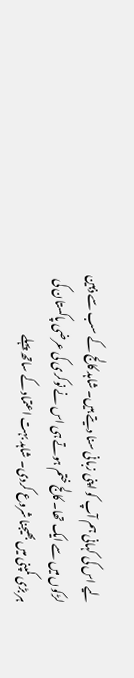لیے اس کی کہانی ہم آپ کو اپنی زبانی سنا دیتے ہیں۔ شاہد کالج کے سب سے ذہین لڑکوں میں سے ایک تھا۔ کالج ختم ہوتے ہی اس نے نوکری کی عرضی پاکستان کی ہر بڑی کمپنی میں بھیجنا شروع کردی۔ شاہد بہت اعتماد کے ساتھ پہلے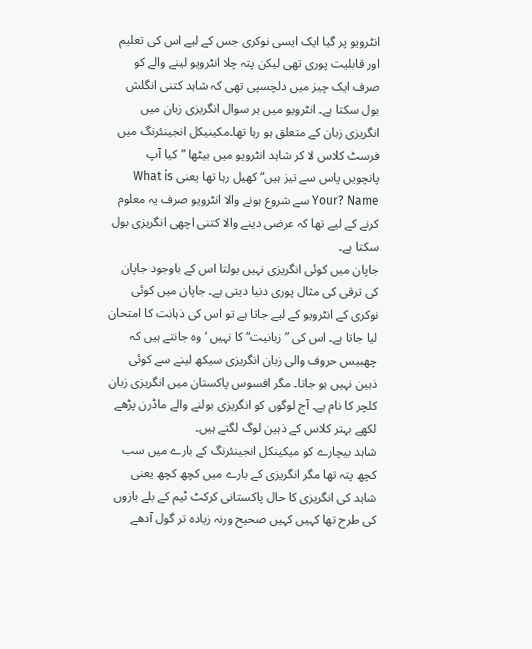انٹرویو پر گیا ایک ایسی نوکری جس کے لیے اس کی تعلیم اور قابلیت پوری تھی لیکن پتہ چلا انٹرویو لینے والے کو صرف ایک چیز میں دلچسپی تھی کہ شاہد کتنی انگلش بول سکتا ہے۔ انٹرویو میں ہر سوال انگریزی زبان میں انگریزی زبان کے متعلق ہو رہا تھا۔مکینیکل انجینئرنگ میں فرسٹ کلاس لا کر شاہد انٹرویو میں بیٹھا ”کیا آپ پانچویں پاس سے تیز ہیں“ کھیل رہا تھا یعنی What is Your? Name سے شروع ہونے والا انٹرویو صرف یہ معلوم کرنے کے لیے تھا کہ عرضی دینے والا کتنی اچھی انگریزی بول سکتا ہے۔
جاپان میں کوئی انگریزی نہیں بولتا اس کے باوجود جاپان کی ترقی کی مثال پوری دنیا دیتی ہے۔ جاپان میں کوئی نوکری کے انٹرویو کے لیے جاتا ہے تو اس کی ذہانت کا امتحان لیا جاتا ہے۔ اس کی ”زبانیت“ کا نہیں ‘وہ جانتے ہیں کہ چھبیس حروف والی زبان انگریزی سیکھ لینے سے کوئی ذہین نہیں ہو جاتا۔ مگر افسوس پاکستان میں انگریزی زبان کلچر کا نام ہے۔ آج لوگوں کو انگریزی بولنے والے ماڈرن پڑھے لکھے بہتر کلاس کے ذہین لوگ لگتے ہیں۔
شاہد بیچارے کو میکینکل انجینئرنگ کے بارے میں سب کچھ پتہ تھا مگر انگریزی کے بارے میں کچھ کچھ یعنی شاہد کی انگریزی کا حال پاکستانی کرکٹ ٹیم کے بلے بازوں کی طرح تھا کہیں کہیں صحیح ورنہ زیادہ تر گول آدھے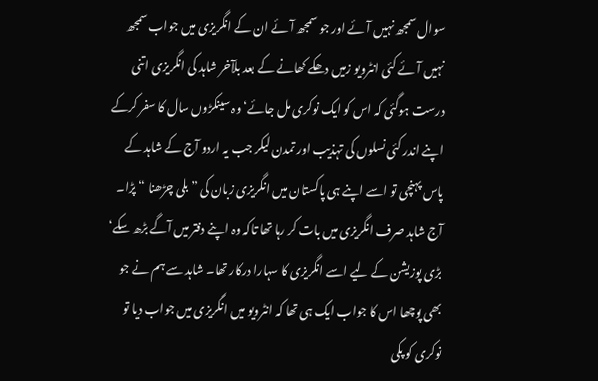سوال سمجھ نہیں آئے اور جو سمجھ آئے ان کے انگریزی میں جواب سمجھ نہیں آئے کئی انٹرویو زمیں دھکے کھانے کے بعد بلآخر شاہد کی انگریزی اتنی درست ہوگئی کہ اس کو ایک نوکری مل جائے‘ وہ سینکڑوں سال کا سفر کرکے اپنے اندر کئی نسلوں کی تہذیب اور تمدن لیکر جب یہ اردو آج کے شاہد کے پاس پہنچی تو اسے اپنے ہی پاکستان میں انگریزی زبان کی ” بلی چڑھنا “ پڑا۔
آج شاہد صرف انگریزی میں بات کر رہا تھا تاکہ وہ اپنے دفتر میں آگے بڑھ سکے‘ بڑی پوزیشن کے لیے اسے انگریزی کا سہارا درکار تھا۔ شاہد سے ہم نے جو بھی پوچھا اس کا جواب ایک ہی تھا کہ انٹرویو میں انگریزی میں جواب دیا تو نوکری کو پکی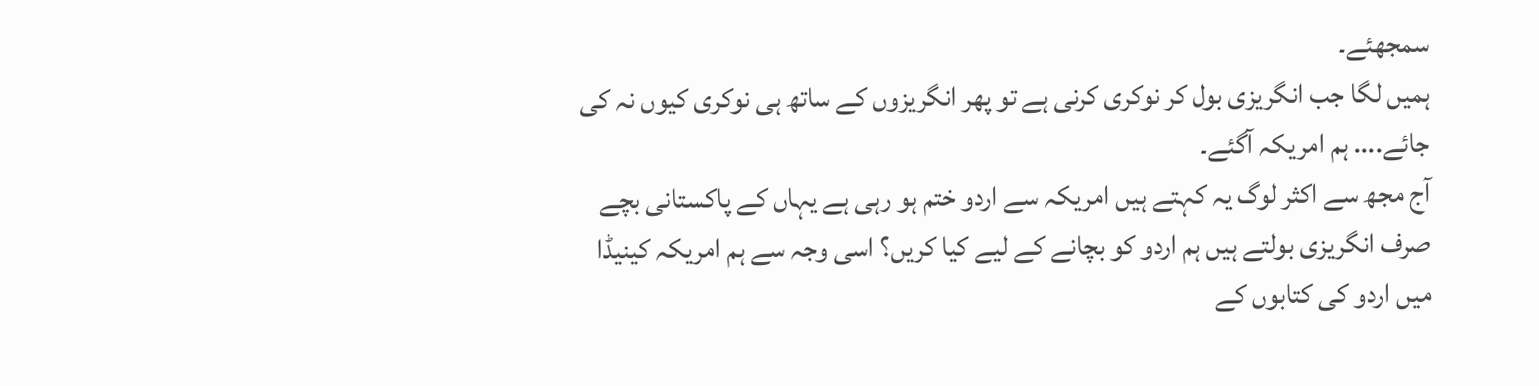سمجھئے۔
ہمیں لگا جب انگریزی بول کر نوکری کرنی ہے تو پھر انگریزوں کے ساتھ ہی نوکری کیوں نہ کی جائے.... ہم امریکہ آگئے۔
آج مجھ سے اکثر لوگ یہ کہتے ہیں امریکہ سے اردو ختم ہو رہی ہے یہاں کے پاکستانی بچے صرف انگریزی بولتے ہیں ہم اردو کو بچانے کے لیے کیا کریں؟ اسی وجہ سے ہم امریکہ کینیڈا میں اردو کی کتابوں کے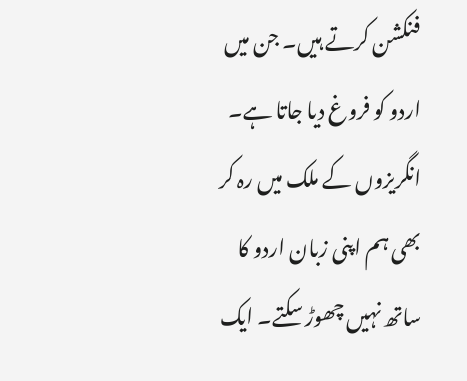فنکشن کرتے ہیں۔ جن میں اردو کو فروغ دیا جاتا ہے۔ انگریزوں کے ملک میں رہ کر بھی ہم اپنی زبان اردو کا ساتھ نہیں چھوڑ سکتے۔ ایک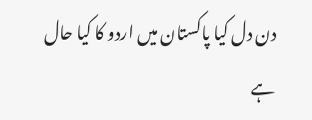دن دل کیا پاکستان میں اردو کا کیا حال ہے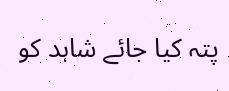پتہ کیا جائے شاہد کو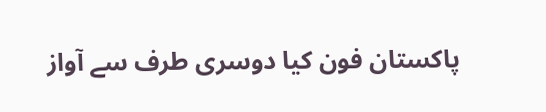پاکستان فون کیا دوسری طرف سے آواز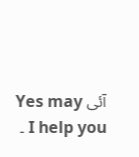آئی Yes may I help you ۔